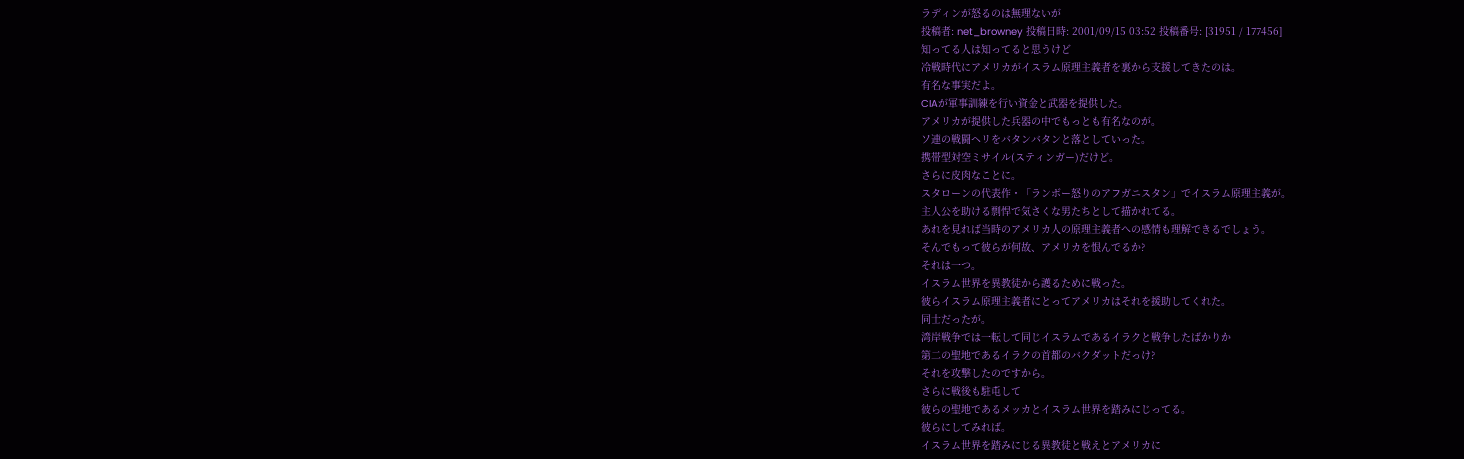ラディンが怒るのは無理ないが
投稿者: net_browney 投稿日時: 2001/09/15 03:52 投稿番号: [31951 / 177456]
知ってる人は知ってると思うけど
冷戦時代にアメリカがイスラム原理主義者を裏から支援してきたのは。
有名な事実だよ。
CIAが軍事訓練を行い資金と武器を提供した。
アメリカが提供した兵器の中でもっとも有名なのが。
ソ連の戦闘ヘリをバタンバタンと落としていった。
携帯型対空ミサイル(スティンガー)だけど。
さらに皮肉なことに。
スタローンの代表作・「ランボー怒りのアフガニスタン」でイスラム原理主義が。
主人公を助ける剽悍で気さくな男たちとして描かれてる。
あれを見れば当時のアメリカ人の原理主義者への感情も理解できるでしょう。
そんでもって彼らが何故、アメリカを恨んでるか?
それは一つ。
イスラム世界を異教徒から護るために戦った。
彼らイスラム原理主義者にとってアメリカはそれを援助してくれた。
同士だったが。
湾岸戦争では一転して同じイスラムであるイラクと戦争したばかりか
第二の聖地であるイラクの首都のバクダットだっけ?
それを攻撃したのですから。
さらに戦後も駐屯して
彼らの聖地であるメッカとイスラム世界を踏みにじってる。
彼らにしてみれば。
イスラム世界を踏みにじる異教徒と戦えとアメリカに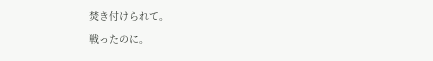焚き付けられて。
戦ったのに。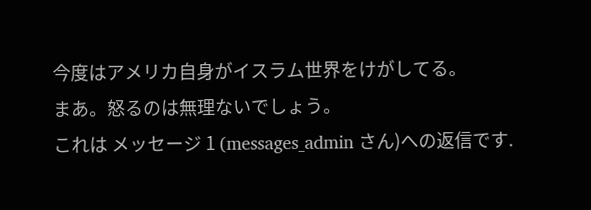今度はアメリカ自身がイスラム世界をけがしてる。
まあ。怒るのは無理ないでしょう。
これは メッセージ 1 (messages_admin さん)への返信です.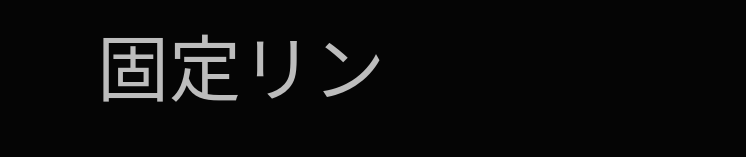固定リン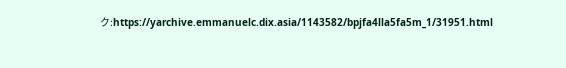ク:https://yarchive.emmanuelc.dix.asia/1143582/bpjfa4lla5fa5m_1/31951.html